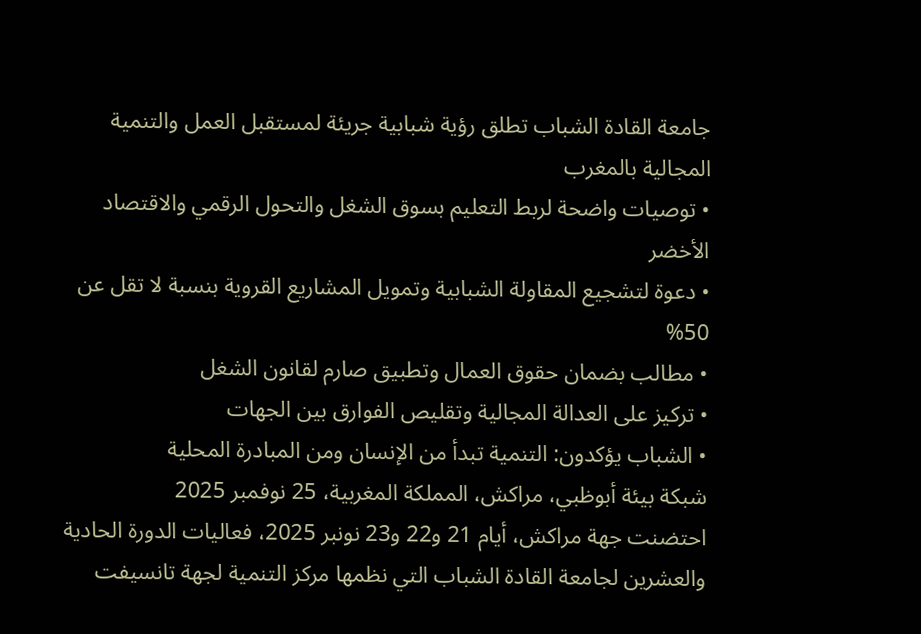جامعة القادة الشباب تطلق رؤية شبابية جريئة لمستقبل العمل والتنمية المجالية بالمغرب
• توصيات واضحة لربط التعليم بسوق الشغل والتحول الرقمي والاقتصاد الأخضر
• دعوة لتشجيع المقاولة الشبابية وتمويل المشاريع القروية بنسبة لا تقل عن 50%
• مطالب بضمان حقوق العمال وتطبيق صارم لقانون الشغل
• تركيز على العدالة المجالية وتقليص الفوارق بين الجهات
• الشباب يؤكدون: التنمية تبدأ من الإنسان ومن المبادرة المحلية
شبكة بيئة أبوظبي، مراكش، المملكة المغربية، 25 نوفمبر 2025
احتضنت جهة مراكش، أيام 21 و22 و23 نونبر 2025، فعاليات الدورة الحادية والعشرين لجامعة القادة الشباب التي نظمها مركز التنمية لجهة تانسيفت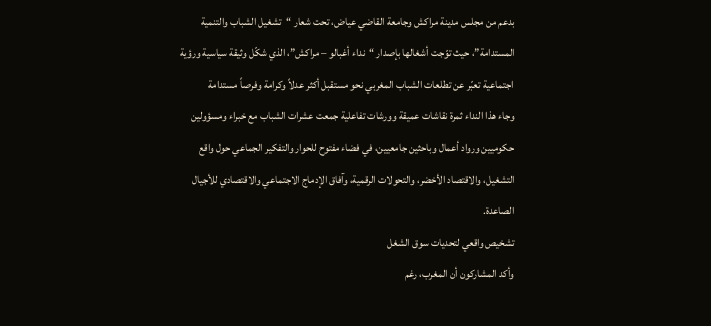بدعم من مجلس مدينة مراكش وجامعة القاضي عياض، تحت شعار “تشغيل الشباب والتنمية المستدامة”، حيث توّجت أشغالها بإصدار “نداء أغبالو – مراكش”، الذي شكّل وثيقة سياسية ورؤية اجتماعية تعبّر عن تطلعات الشباب المغربي نحو مستقبل أكثر عدلاً وكرامة وفرصاً مستدامة
وجاء هذا النداء ثمرة نقاشات عميقة وورشات تفاعلية جمعت عشرات الشباب مع خبراء ومسؤولين حكوميين ورواد أعمال وباحثين جامعيين، في فضاء مفتوح للحوار والتفكير الجماعي حول واقع التشغيل، والاقتصاد الأخضر، والتحولات الرقمية، وآفاق الإدماج الاجتماعي والاقتصادي للأجيال الصاعدة.
تشخيص واقعي لتحديات سوق الشغل
وأكد المشاركون أن المغرب، رغم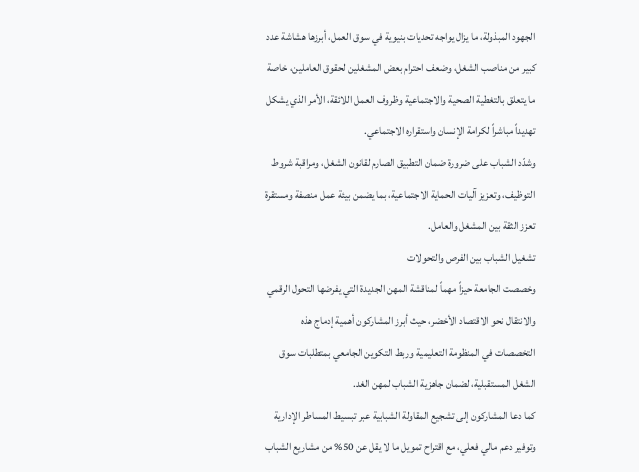الجهود المبذولة، ما يزال يواجه تحديات بنيوية في سوق العمل، أبرزها هشاشة عدد كبير من مناصب الشغل، وضعف احترام بعض المشغلين لحقوق العاملين، خاصة ما يتعلق بالتغطية الصحية والاجتماعية وظروف العمل اللائقة، الأمر الذي يشكل تهديداً مباشراً لكرامة الإنسان واستقراره الاجتماعي.
وشدّد الشباب على ضرورة ضمان التطبيق الصارم لقانون الشغل، ومراقبة شروط التوظيف، وتعزيز آليات الحماية الاجتماعية، بما يضمن بيئة عمل منصفة ومستقرة تعزز الثقة بين المشغل والعامل.
تشغيل الشباب بين الفرص والتحولات
وخصصت الجامعة حيزاً مهماً لمناقشة المهن الجديدة التي يفرضها التحول الرقمي والانتقال نحو الاقتصاد الأخضر، حيث أبرز المشاركون أهمية إدماج هذه التخصصات في المنظومة التعليمية وربط التكوين الجامعي بمتطلبات سوق الشغل المستقبلية، لضمان جاهزية الشباب لمهن الغد.
كما دعا المشاركون إلى تشجيع المقاولة الشبابية عبر تبسيط المساطر الإدارية وتوفير دعم مالي فعلي، مع اقتراح تمويل ما لا يقل عن 50% من مشاريع الشباب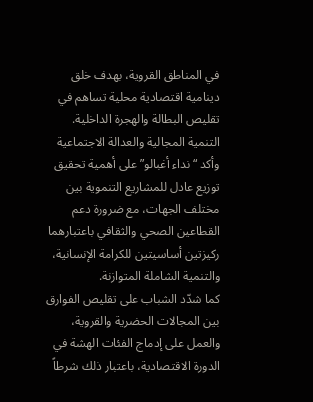في المناطق القروية، بهدف خلق دينامية اقتصادية محلية تساهم في تقليص البطالة والهجرة الداخلية.
التنمية المجالية والعدالة الاجتماعية
وأكد “نداء أغبالو” على أهمية تحقيق توزيع عادل للمشاريع التنموية بين مختلف الجهات، مع ضرورة دعم القطاعين الصحي والثقافي باعتبارهما ركيزتين أساسيتين للكرامة الإنسانية، والتنمية الشاملة المتوازنة.
كما شدّد الشباب على تقليص الفوارق بين المجالات الحضرية والقروية، والعمل على إدماج الفئات الهشة في الدورة الاقتصادية، باعتبار ذلك شرطاً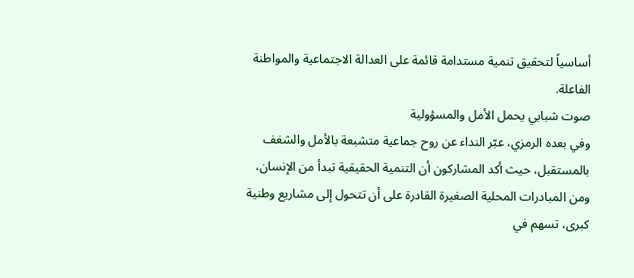أساسياً لتحقيق تنمية مستدامة قائمة على العدالة الاجتماعية والمواطنة الفاعلة.
صوت شبابي يحمل الأمل والمسؤولية
وفي بعده الرمزي، عبّر النداء عن روح جماعية متشبعة بالأمل والشغف بالمستقبل، حيث أكد المشاركون أن التنمية الحقيقية تبدأ من الإنسان، ومن المبادرات المحلية الصغيرة القادرة على أن تتحول إلى مشاريع وطنية كبرى، تسهم في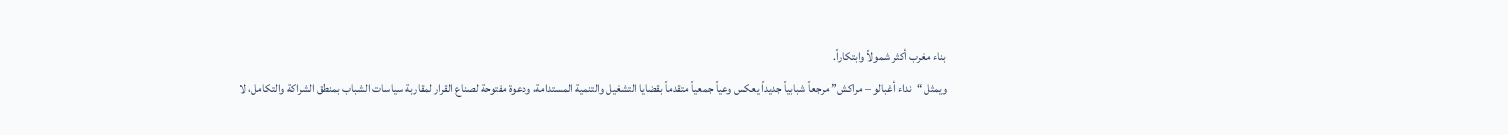بناء مغرب أكثر شمولاً وابتكاراً.
ويمثل “نداء أغبالو – مراكش” مرجعاً شبابياً جديداً يعكس وعياً جمعياً متقدماً بقضايا التشغيل والتنمية المستدامة، ودعوة مفتوحة لصناع القرار لمقاربة سياسات الشباب بمنطق الشراكة والتكامل، لا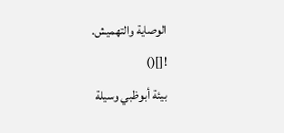الوصاية والتهميش.
![]()
بيئة أبوظبي وسيلة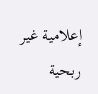إعلامية غير ربحية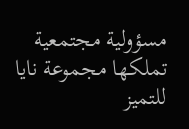مسؤولية مجتمعية تملكها مجموعة نايا للتميز